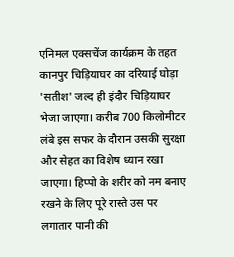एनिमल एक्सचेंज कार्यक्रम के तहत कानपुर चिड़ियाघर का दरियाई घोड़ा 'सतीश' जल्द ही इंदौर चिड़ियाघर भेजा जाएगा। करीब 700 किलोमीटर लंबे इस सफर के दौरान उसकी सुरक्षा और सेहत का विशेष ध्यान रखा जाएगा। हिप्पो के शरीर को नम बनाए रखने के लिए पूरे रास्ते उस पर लगातार पानी की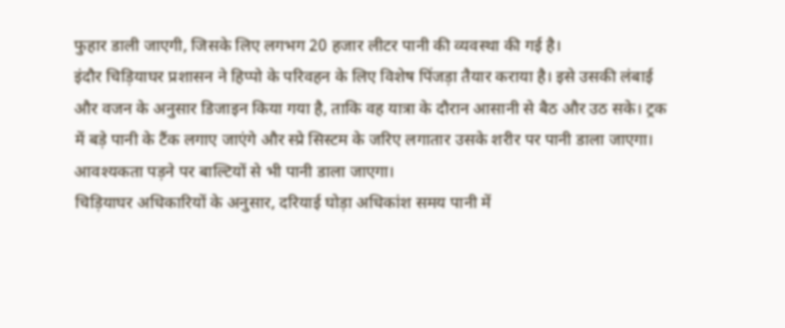फुहार डाली जाएगी, जिसके लिए लगभग 20 हजार लीटर पानी की व्यवस्था की गई है।
इंदौर चिड़ियाघर प्रशासन ने हिप्पो के परिवहन के लिए विशेष पिंजड़ा तैयार कराया है। इसे उसकी लंबाई और वजन के अनुसार डिजाइन किया गया है, ताकि वह यात्रा के दौरान आसानी से बैठ और उठ सके। ट्रक में बड़े पानी के टैंक लगाए जाएंगे और स्प्रे सिस्टम के जरिए लगातार उसके शरीर पर पानी डाला जाएगा। आवश्यकता पड़ने पर बाल्टियों से भी पानी डाला जाएगा।
चिड़ियाघर अधिकारियों के अनुसार, दरियाई घोड़ा अधिकांश समय पानी में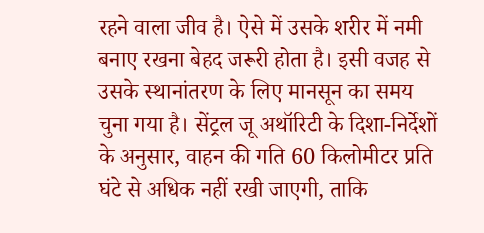रहने वाला जीव है। ऐसे में उसके शरीर में नमी बनाए रखना बेहद जरूरी होता है। इसी वजह से उसके स्थानांतरण के लिए मानसून का समय चुना गया है। सेंट्रल जू अथॉरिटी के दिशा-निर्देशों के अनुसार, वाहन की गति 60 किलोमीटर प्रति घंटे से अधिक नहीं रखी जाएगी, ताकि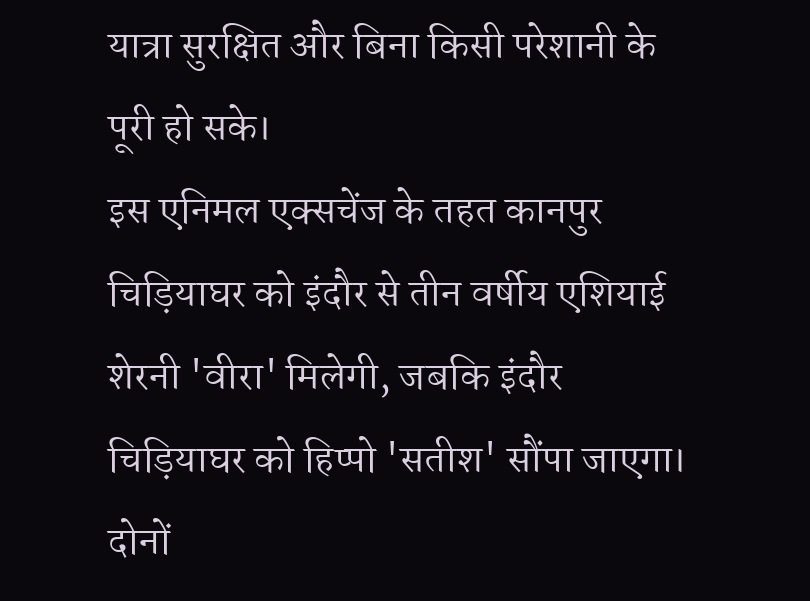यात्रा सुरक्षित और बिना किसी परेशानी के पूरी हो सके।
इस एनिमल एक्सचेंज के तहत कानपुर चिड़ियाघर को इंदौर से तीन वर्षीय एशियाई शेरनी 'वीरा' मिलेगी, जबकि इंदौर चिड़ियाघर को हिप्पो 'सतीश' सौंपा जाएगा। दोनों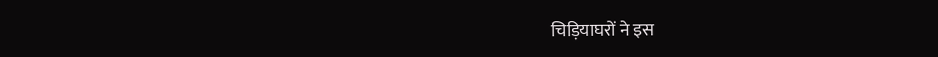चिड़ियाघरों ने इस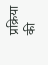प्रक्रिया की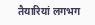तैयारियां लगभग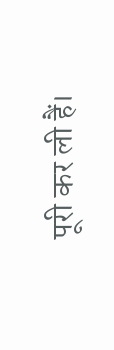पूरी कर ली हैं।